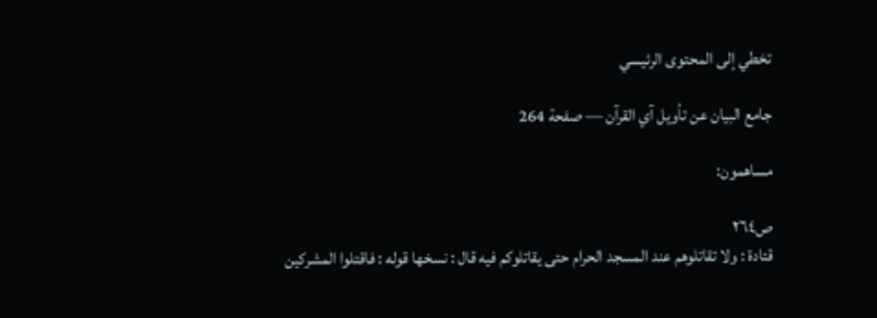تخطي إلى المحتوى الرئيسي

جامع البيان عن تأويل آي القرآن — صفحة 264

مساهمون:

ص٢٦٤
قتادة : ولا تقاتلوهم عند المسجد الحرام حتى يقاتلوكم فيه قال : نسخها قوله : فاقتلوا المشركين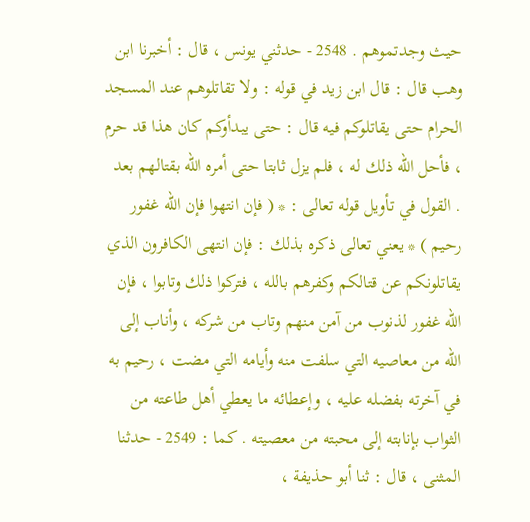حيث وجدتموهم . 2548 - حدثني يونس ، قال : أخبرنا ابن وهب قال : قال ابن زيد في قوله : ولا تقاتلوهم عند المسجد الحرام حتى يقاتلوكم فيه قال : حتى يبدأوكم كان هذا قد حرم ، فأحل الله ذلك له ، فلم يزل ثابتا حتى أمره الله بقتالهم بعد . القول في تأويل قوله تعالى : * ( فإن انتهوا فإن الله غفور رحيم ) * يعني تعالى ذكره بذلك : فإن انتهى الكافرون الذي يقاتلونكم عن قتالكم وكفرهم بالله ، فتركوا ذلك وتابوا ، فإن الله غفور لذنوب من آمن منهم وتاب من شركه ، وأناب إلى الله من معاصيه التي سلفت منه وأيامه التي مضت ، رحيم به في آخرته بفضله عليه ، وإعطائه ما يعطي أهل طاعته من الثواب بإنابته إلى محبته من معصيته . كما : 2549 - حدثنا المثنى ، قال : ثنا أبو حذيفة ،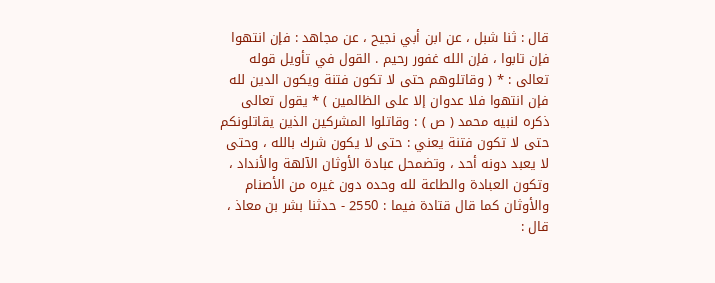قال : ثنا شبل ، عن ابن أبي نجيح ، عن مجاهد : فإن انتهوا فإن تابوا ، فإن الله غفور رحيم . القول في تأويل قوله تعالى : * ( وقاتلوهم حتى لا تكون فتنة ويكون الدين لله فإن انتهوا فلا عدوان إلا على الظالمين ) * يقول تعالى ذكره لنبيه محمد ( ص ) : وقاتلوا المشركين الذين يقاتلونكم حتى لا تكون فتنة يعني : حتى لا يكون شرك بالله ، وحتى لا يعبد دونه أحد ، وتضمحل عبادة الأوثان الآلهة والأنداد ، وتكون العبادة والطاعة لله وحده دون غيره من الأصنام والأوثان كما قال قتادة فيما : 2550 - حدثنا بشر بن معاذ ، قال :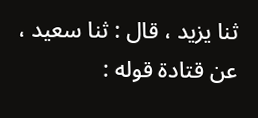ثنا يزيد ، قال : ثنا سعيد ، عن قتادة قوله :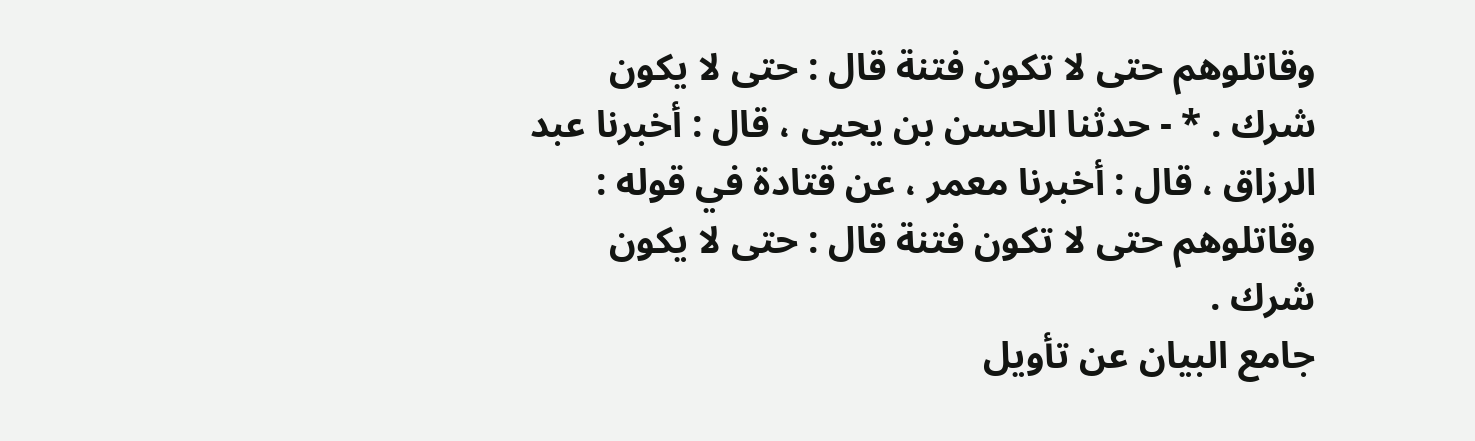وقاتلوهم حتى لا تكون فتنة قال : حتى لا يكون شرك . * - حدثنا الحسن بن يحيى ، قال : أخبرنا عبد الرزاق ، قال : أخبرنا معمر ، عن قتادة في قوله : وقاتلوهم حتى لا تكون فتنة قال : حتى لا يكون شرك .
جامع البيان عن تأويل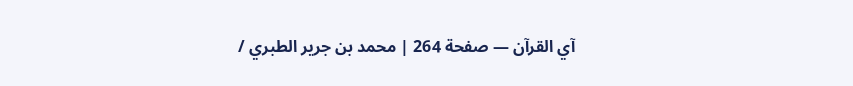آي القرآن — صفحة 264 | محمد بن جرير الطبري /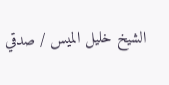الشيخ خليل الميس / صدقي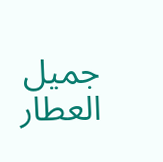جميل العطار